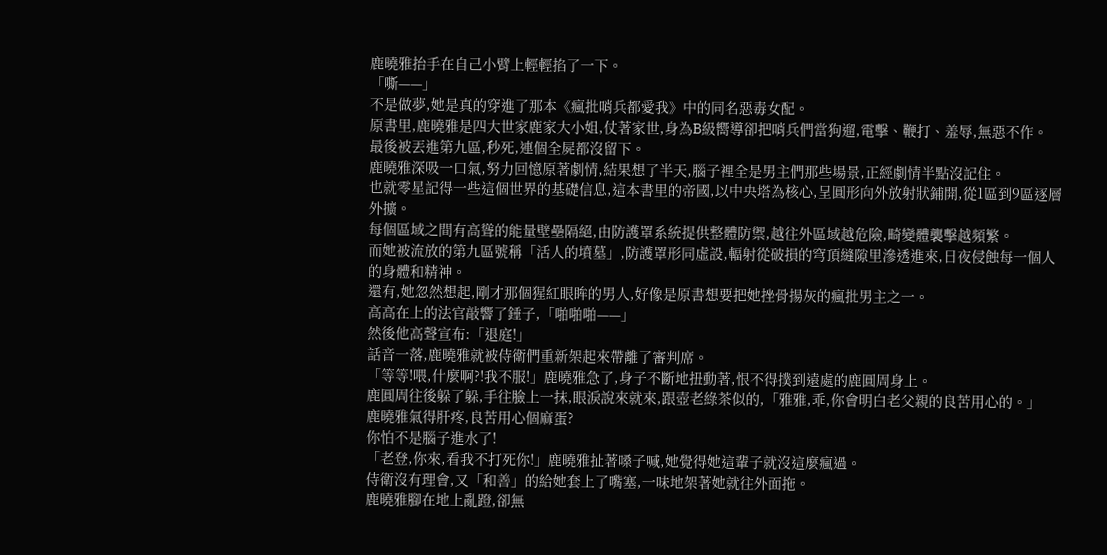鹿曉雅抬手在自己小臂上輕輕掐了一下。
「嘶——」
不是做夢,她是真的穿進了那本《瘋批哨兵都愛我》中的同名惡毒女配。
原書里,鹿曉雅是四大世家鹿家大小姐,仗著家世,身為B級嚮導卻把哨兵們當狗遛,電擊、鞭打、羞辱,無惡不作。
最後被丟進第九區,秒死,連個全屍都沒留下。
鹿曉雅深吸一口氣,努力回憶原著劇情,結果想了半天,腦子裡全是男主們那些場景,正經劇情半點沒記住。
也就零星記得一些這個世界的基礎信息,這本書里的帝國,以中央塔為核心,呈圓形向外放射狀鋪開,從1區到9區逐層外擴。
每個區域之間有高聳的能量壁壘隔絕,由防護罩系統提供整體防禦,越往外區域越危險,畸變體襲擊越頻繁。
而她被流放的第九區號稱「活人的墳墓」,防護罩形同虛設,輻射從破損的穹頂縫隙里滲透進來,日夜侵蝕每一個人的身體和精神。
還有,她忽然想起,剛才那個猩紅眼眸的男人,好像是原書想要把她挫骨揚灰的瘋批男主之一。
高高在上的法官敲響了錘子,「啪啪啪——」
然後他高聲宣布:「退庭!」
話音一落,鹿曉雅就被侍衛們重新架起來帶離了審判席。
「等等!喂,什麼啊?!我不服!」鹿曉雅急了,身子不斷地扭動著,恨不得撲到遠處的鹿圓周身上。
鹿圓周往後躲了躲,手往臉上一抹,眼淚說來就來,跟壺老綠茶似的,「雅雅,乖,你會明白老父親的良苦用心的。」
鹿曉雅氣得肝疼,良苦用心個麻蛋?
你怕不是腦子進水了!
「老登,你來,看我不打死你!」鹿曉雅扯著嗓子喊,她覺得她這輩子就沒這麼瘋過。
侍衛沒有理會,又「和善」的給她套上了嘴塞,一味地架著她就往外面拖。
鹿曉雅腳在地上亂蹬,卻無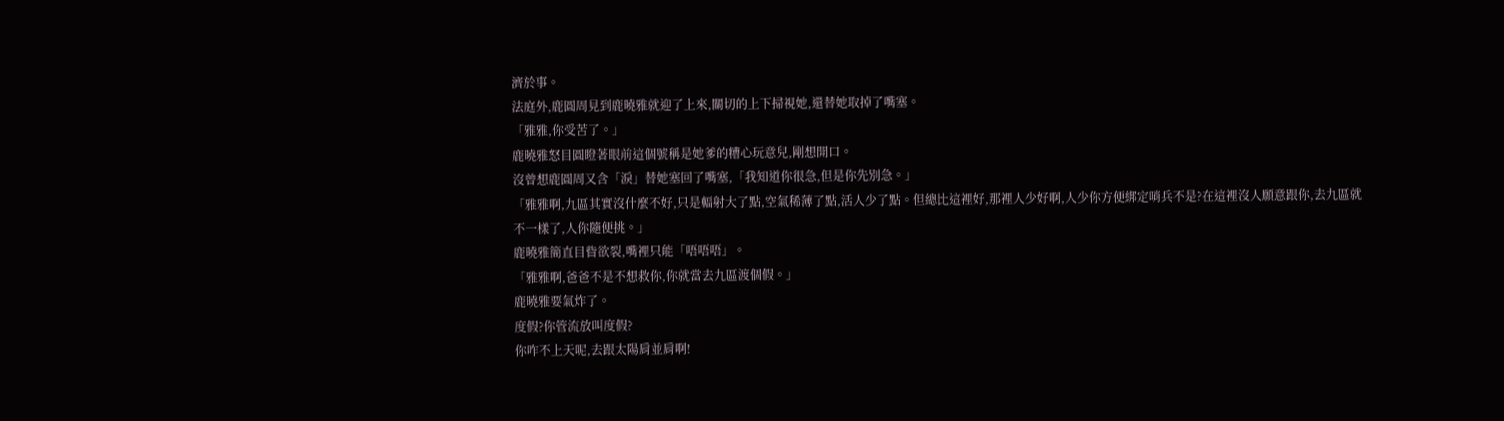濟於事。
法庭外,鹿圓周見到鹿曉雅就迎了上來,關切的上下掃視她,還替她取掉了嘴塞。
「雅雅,你受苦了。」
鹿曉雅怒目圓瞪著眼前這個號稱是她爹的糟心玩意兒,剛想開口。
沒曾想鹿圓周又含「淚」替她塞回了嘴塞,「我知道你很急,但是你先別急。」
「雅雅啊,九區其實沒什麼不好,只是輻射大了點,空氣稀薄了點,活人少了點。但總比這裡好,那裡人少好啊,人少你方便綁定哨兵不是?在這裡沒人願意跟你,去九區就不一樣了,人你隨便挑。」
鹿曉雅簡直目眥欲裂,嘴裡只能「唔唔唔」。
「雅雅啊,爸爸不是不想救你,你就當去九區渡個假。」
鹿曉雅要氣炸了。
度假?你管流放叫度假?
你咋不上天呢,去跟太陽肩並肩啊!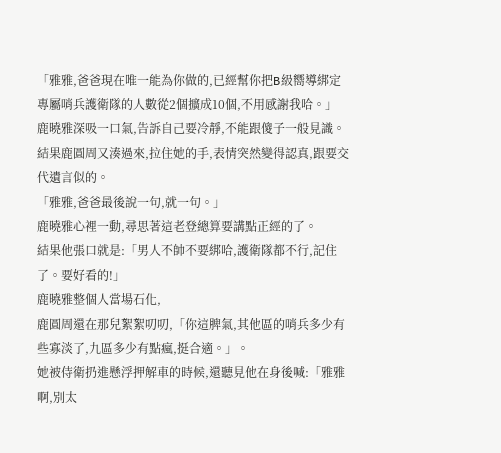「雅雅,爸爸現在唯一能為你做的,已經幫你把B級嚮導綁定專屬哨兵護衛隊的人數從2個擴成10個,不用感謝我哈。」
鹿曉雅深吸一口氣,告訴自己要冷靜,不能跟傻子一般見識。
結果鹿圓周又湊過來,拉住她的手,表情突然變得認真,跟要交代遺言似的。
「雅雅,爸爸最後說一句,就一句。」
鹿曉雅心裡一動,尋思著這老登總算要講點正經的了。
結果他張口就是:「男人不帥不要綁哈,護衛隊都不行,記住了。要好看的!」
鹿曉雅整個人當場石化,
鹿圓周還在那兒絮絮叨叨,「你這脾氣,其他區的哨兵多少有些寡淡了,九區多少有點瘋,挺合適。」。
她被侍衛扔進懸浮押解車的時候,還聽見他在身後喊:「雅雅啊,別太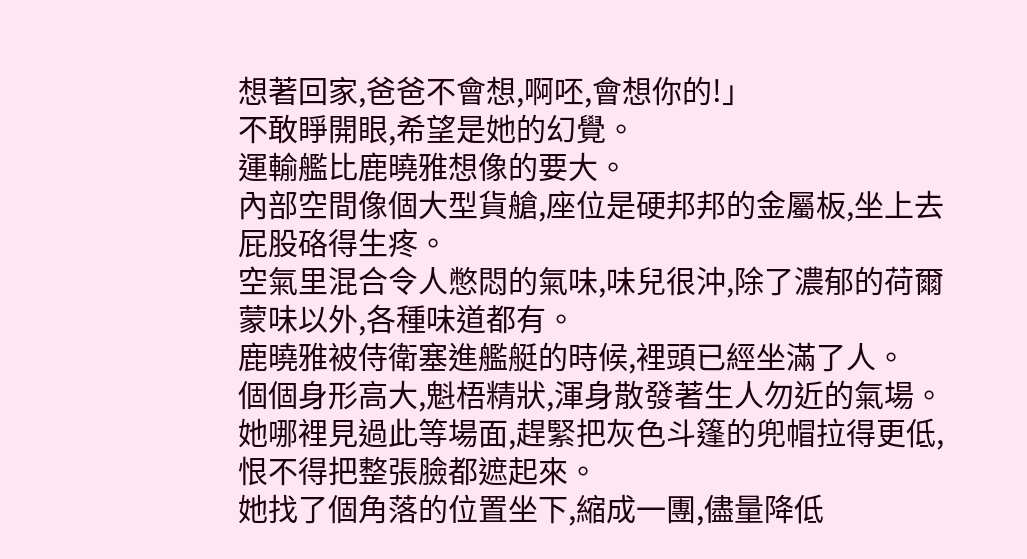想著回家,爸爸不會想,啊呸,會想你的!」
不敢睜開眼,希望是她的幻覺。
運輸艦比鹿曉雅想像的要大。
內部空間像個大型貨艙,座位是硬邦邦的金屬板,坐上去屁股硌得生疼。
空氣里混合令人憋悶的氣味,味兒很沖,除了濃郁的荷爾蒙味以外,各種味道都有。
鹿曉雅被侍衛塞進艦艇的時候,裡頭已經坐滿了人。
個個身形高大,魁梧精狀,渾身散發著生人勿近的氣場。
她哪裡見過此等場面,趕緊把灰色斗篷的兜帽拉得更低,恨不得把整張臉都遮起來。
她找了個角落的位置坐下,縮成一團,儘量降低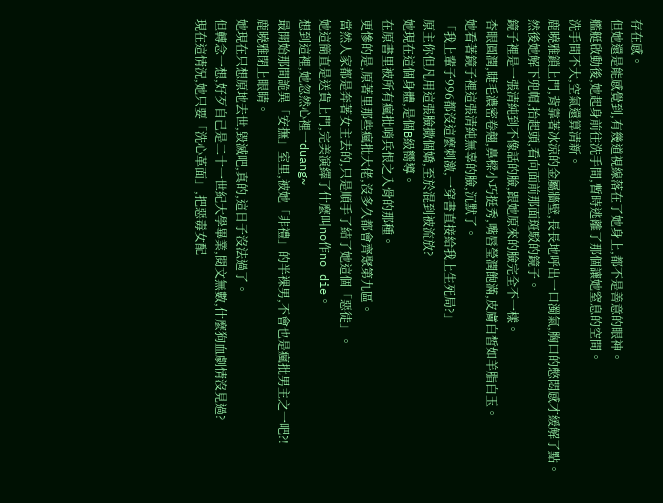存在感。
但她還是能感覺到,有幾道視線落在了她身上,都不是善意的眼神。
艦艇啟動後,她起身前往洗手間,暫時逃離了那個讓她窒息的空間。
洗手間不大,空氣還算清新。
鹿曉雅鎖上門,背靠著冰涼的金屬牆壁,長長地呼出一口濁氣,胸口的憋悶感才緩解了點。
然後她解下兜帽,抬起頭,看向面前那面斑駁的鏡子。
鏡子裡是一張清純到不像話的臉,跟她原來的臉完全不一樣。
杏眼圓潤,睫毛濃密卷翹,鼻樑小巧挺秀,嘴唇瑩潤飽滿,皮膚白皙如羊脂白玉。
她看著鏡子裡這張清純無辜的臉,沉默了。
「我上輩子996都沒這麼刺激,一穿書直接給我上生死局?」
原主你但凡用這張臉撒個嬌,至於混到被流放?
她現在這個身體,是個B級嚮導。
在原書里被所有瘋批哨兵恨之入骨的那種。
更慘的是,原著里那些瘋批大佬,沒多久都會齊聚第九區。
當然人家都是奔著女主去的,只是順手了結了她這個「惡徒」。
她這簡直是送貨上門,完美演繹了什麼叫no作no die。
想到這裡,她忽然心裡一duang~
最開始那間詭異「安撫」室里,被她「非禮」的半裸男,不會也是瘋批男主之一吧?!
鹿曉雅閉上眼睛。
她現在只想原地去世,毀滅吧,真的,這日子沒法過了。
但轉念一想,好歹自己是二十一世紀大學畢業,閱文無數,什麼狗血劇情沒見過?
現在這情況,她只要「洗心革面」,把惡毒女配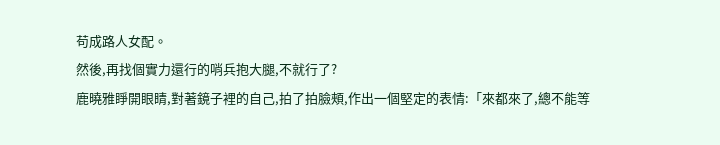苟成路人女配。
然後,再找個實力還行的哨兵抱大腿,不就行了?
鹿曉雅睜開眼睛,對著鏡子裡的自己,拍了拍臉頰,作出一個堅定的表情:「來都來了,總不能等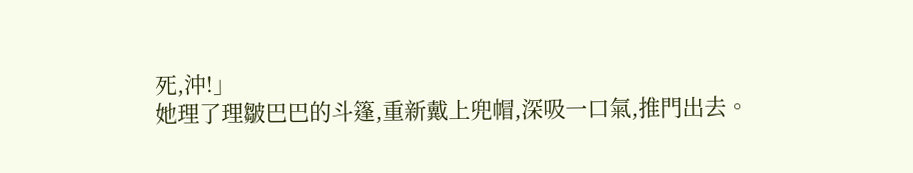死,沖!」
她理了理皺巴巴的斗篷,重新戴上兜帽,深吸一口氣,推門出去。